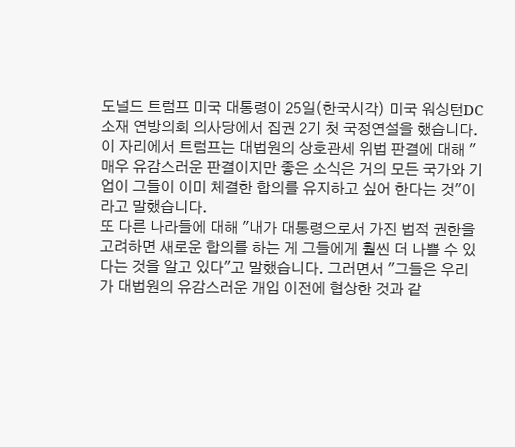도널드 트럼프 미국 대통령이 25일(한국시각) 미국 워싱턴DC 소재 연방의회 의사당에서 집권 2기 첫 국정연설을 했습니다. 이 자리에서 트럼프는 대법원의 상호관세 위법 판결에 대해 "매우 유감스러운 판결이지만 좋은 소식은 거의 모든 국가와 기업이 그들이 이미 체결한 합의를 유지하고 싶어 한다는 것"이라고 말했습니다.
또 다른 나라들에 대해 "내가 대통령으로서 가진 법적 권한을 고려하면 새로운 합의를 하는 게 그들에게 훨씬 더 나쁠 수 있다는 것을 알고 있다"고 말했습니다. 그러면서 "그들은 우리가 대법원의 유감스러운 개입 이전에 협상한 것과 같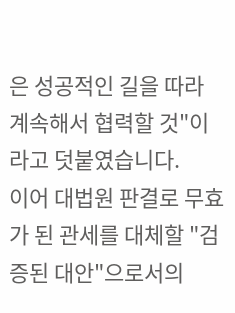은 성공적인 길을 따라 계속해서 협력할 것"이라고 덧붙였습니다.
이어 대법원 판결로 무효가 된 관세를 대체할 "검증된 대안"으로서의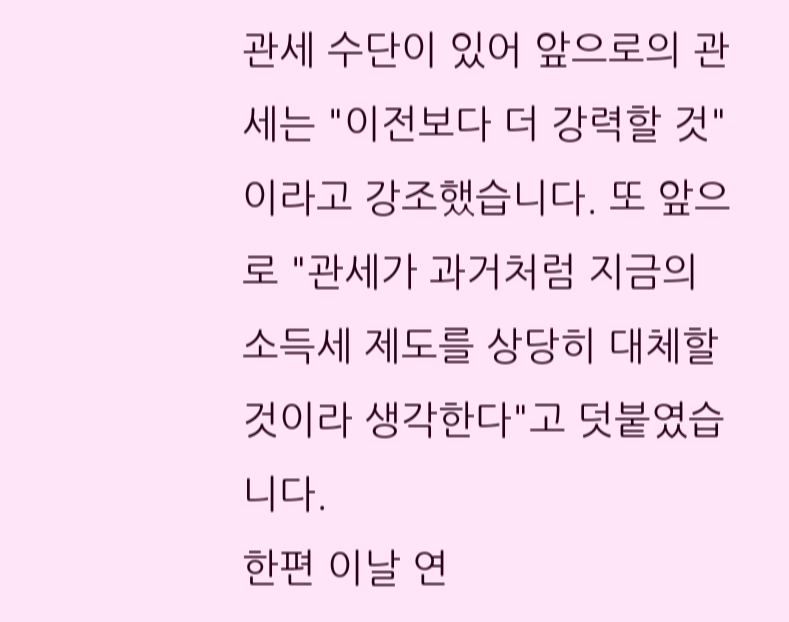관세 수단이 있어 앞으로의 관세는 "이전보다 더 강력할 것"이라고 강조했습니다. 또 앞으로 "관세가 과거처럼 지금의 소득세 제도를 상당히 대체할 것이라 생각한다"고 덧붙였습니다.
한편 이날 연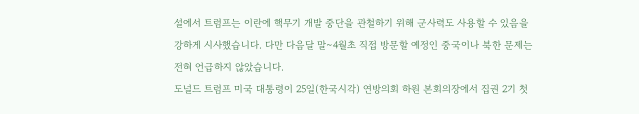설에서 트럼프는 이란에 핵무기 개발 중단을 관철하기 위해 군사력도 사용할 수 있음을 강하게 시사했습니다. 다만 다음달 말∼4월초 직접 방문할 예정인 중국이나 북한 문제는 전혀 언급하지 않았습니다.
도널드 트럼프 미국 대통령이 25일(한국시각) 연방의회 하원 본회의장에서 집권 2기 첫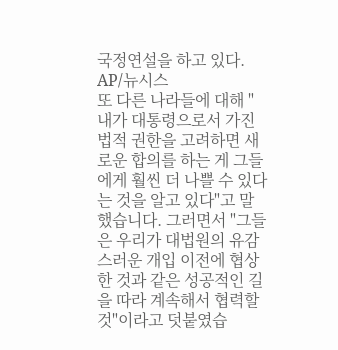국정연설을 하고 있다. AP/뉴시스
또 다른 나라들에 대해 "내가 대통령으로서 가진 법적 권한을 고려하면 새로운 합의를 하는 게 그들에게 훨씬 더 나쁠 수 있다는 것을 알고 있다"고 말했습니다. 그러면서 "그들은 우리가 대법원의 유감스러운 개입 이전에 협상한 것과 같은 성공적인 길을 따라 계속해서 협력할 것"이라고 덧붙였습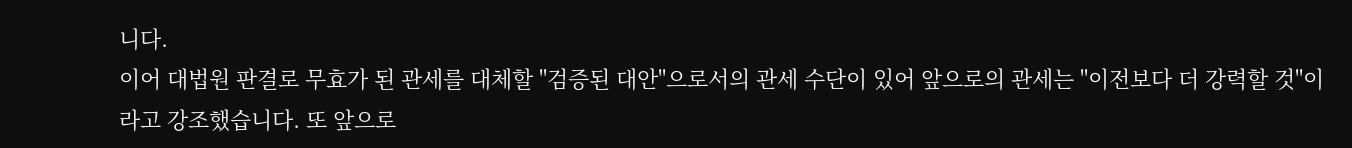니다.
이어 대법원 판결로 무효가 된 관세를 대체할 "검증된 대안"으로서의 관세 수단이 있어 앞으로의 관세는 "이전보다 더 강력할 것"이라고 강조했습니다. 또 앞으로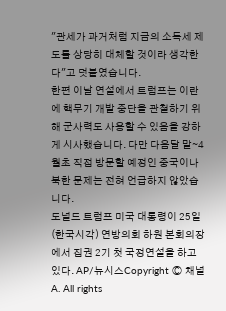"관세가 과거처럼 지금의 소득세 제도를 상당히 대체할 것이라 생각한다"고 덧붙였습니다.
한편 이날 연설에서 트럼프는 이란에 핵무기 개발 중단을 관철하기 위해 군사력도 사용할 수 있음을 강하게 시사했습니다. 다만 다음달 말∼4월초 직접 방문할 예정인 중국이나 북한 문제는 전혀 언급하지 않았습니다.
도널드 트럼프 미국 대통령이 25일(한국시각) 연방의회 하원 본회의장에서 집권 2기 첫 국정연설을 하고 있다. AP/뉴시스Copyright Ⓒ 채널A. All rights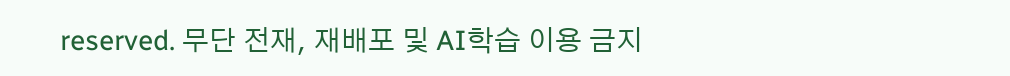reserved. 무단 전재, 재배포 및 AI학습 이용 금지